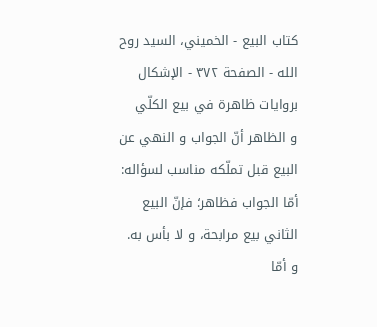كتاب البيع - الخميني، السيد روح الله - الصفحة ٣٧٢ - الإشكال بروايات ظاهرة في بيع الكلّي
و الظاهر أنّ الجواب و النهي عن البيع قبل تملّكه مناسب لسؤاله:
أمّا الجواب فظاهر؛ فإنّ البيع الثاني بيع مرابحة، و لا بأس به.
و أمّا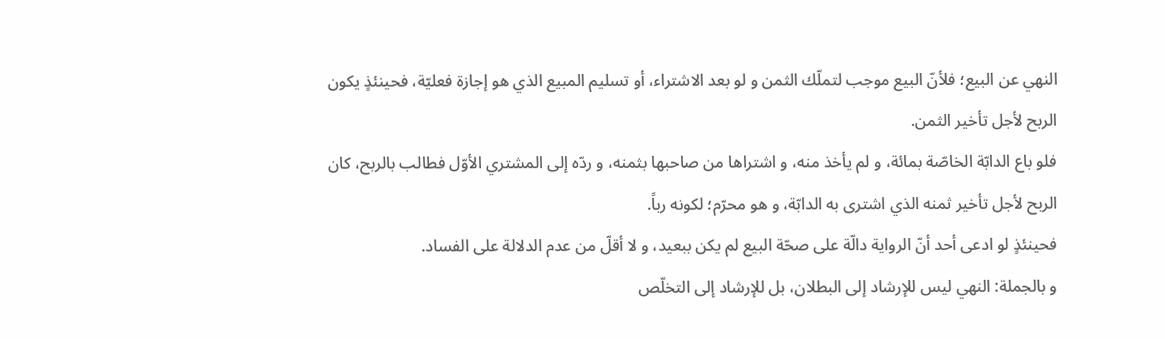النهي عن البيع؛ فلأنّ البيع موجب لتملّك الثمن و لو بعد الاشتراء، أو تسليم المبيع الذي هو إجازة فعليّة، فحينئذٍ يكون الربح لأجل تأخير الثمن.
فلو باع الدابّة الخاصّة بمائة، و لم يأخذ منه، و اشتراها من صاحبها بثمنه، و ردّه إلى المشتري الأوّل فطالب بالربح، كان الربح لأجل تأخير ثمنه الذي اشترى به الدابّة، و هو محرّم؛ لكونه رباً.
فحينئذٍ لو ادعى أحد أنّ الرواية دالّة على صحّة البيع لم يكن ببعيد، و لا أقلّ من عدم الدلالة على الفساد.
و بالجملة: النهي ليس للإرشاد إلى البطلان، بل للإرشاد إلى التخلّص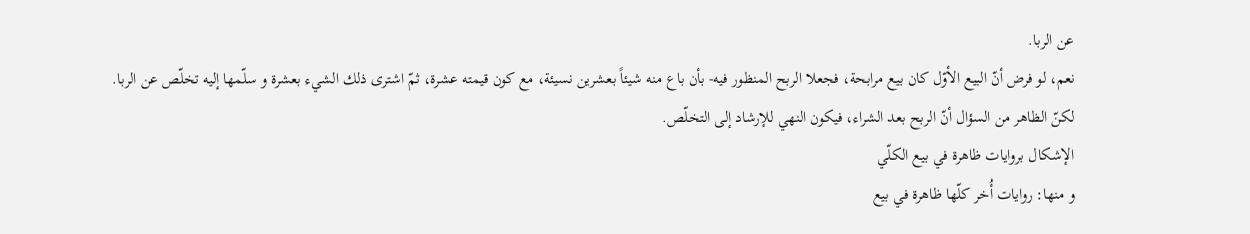عن الربا.
نعم، لو فرض أنّ البيع الأوّل كان بيع مرابحة، فجعلا الربح المنظور فيه- بأن باع منه شيئاً بعشرين نسيئة، مع كون قيمته عشرة، ثمّ اشترى ذلك الشيء بعشرة و سلّمها إليه تخلّص عن الربا.
لكنّ الظاهر من السؤال أنّ الربح بعد الشراء، فيكون النهي للإرشاد إلى التخلّص.
الإشكال بروايات ظاهرة في بيع الكلّي
و منها: روايات أُخر كلّها ظاهرة في بيع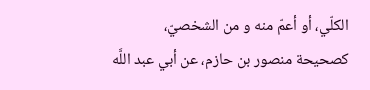الكلّي، أو أعمّ منه و من الشخصيّ،
كصحيحة منصور بن حازم، عن أبي عبد اللَّه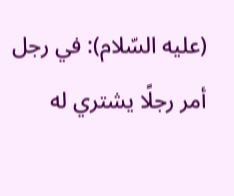(عليه السّلام): في رجل أمر رجلًا يشتري له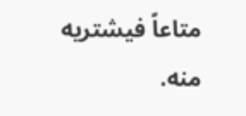متاعاً فيشتريه منه.